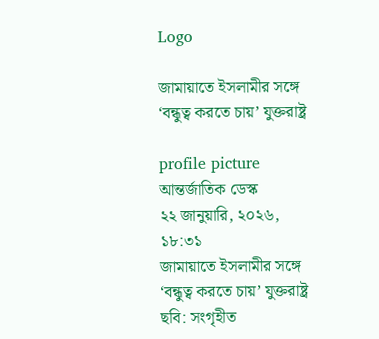Logo

জামায়াতে ইসলামীর সঙ্গে ‘বন্ধুত্ব করতে চায়’ যুক্তরাষ্ট্র

profile picture
আন্তর্জাতিক ডেস্ক
২২ জানুয়ারি, ২০২৬, ১৮:৩১
জামায়াতে ইসলামীর সঙ্গে ‘বন্ধুত্ব করতে চায়’ যুক্তরাষ্ট্র
ছবি: সংগৃহীত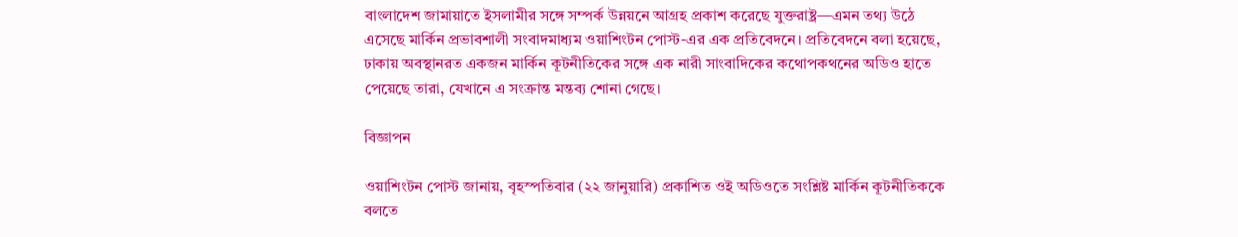বাংলাদেশ জামায়াতে ইসলামীর সঙ্গে সম্পর্ক উন্নয়নে আগ্রহ প্রকাশ করেছে যুক্তরাষ্ট্র—এমন তথ্য উঠে এসেছে মার্কিন প্রভাবশালী সংবাদমাধ্যম ওয়াশিংটন পোস্ট-এর এক প্রতিবেদনে। প্রতিবেদনে বলা হয়েছে, ঢাকায় অবস্থানরত একজন মার্কিন কূটনীতিকের সঙ্গে এক নারী সাংবাদিকের কথোপকথনের অডিও হাতে পেয়েছে তারা, যেখানে এ সংক্রান্ত মন্তব্য শোনা গেছে।

বিজ্ঞাপন

ওয়াশিংটন পোস্ট জানায়, বৃহস্পতিবার (২২ জানুয়ারি) প্রকাশিত ওই অডিওতে সংশ্লিষ্ট মার্কিন কূটনীতিককে বলতে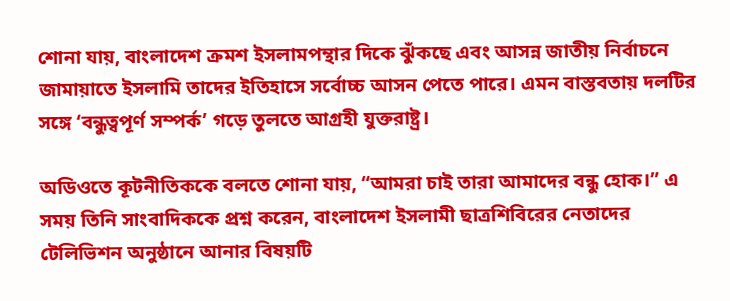শোনা যায়, বাংলাদেশ ক্রমশ ইসলামপন্থার দিকে ঝুঁকছে এবং আসন্ন জাতীয় নির্বাচনে জামায়াতে ইসলামি তাদের ইতিহাসে সর্বোচ্চ আসন পেতে পারে। এমন বাস্তবতায় দলটির সঙ্গে ‘বন্ধুত্বপূর্ণ সম্পর্ক’ গড়ে তুলতে আগ্রহী যুক্তরাষ্ট্র।

অডিওতে কূটনীতিককে বলতে শোনা যায়, “আমরা চাই তারা আমাদের বন্ধু হোক।” এ সময় তিনি সাংবাদিককে প্রশ্ন করেন, বাংলাদেশ ইসলামী ছাত্রশিবিরের নেতাদের টেলিভিশন অনুষ্ঠানে আনার বিষয়টি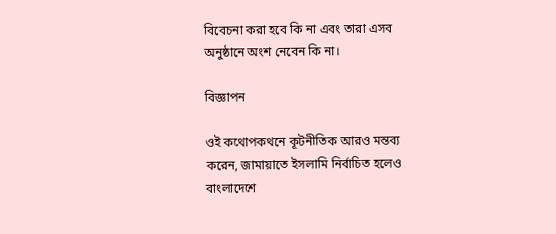বিবেচনা করা হবে কি না এবং তারা এসব অনুষ্ঠানে অংশ নেবেন কি না।

বিজ্ঞাপন

ওই কথোপকথনে কূটনীতিক আরও মন্তব্য করেন, জামায়াতে ইসলামি নির্বাচিত হলেও বাংলাদেশে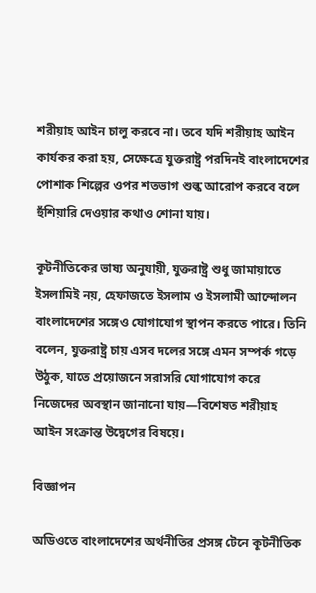শরীয়াহ আইন চালু করবে না। তবে যদি শরীয়াহ আইন কার্যকর করা হয়, সেক্ষেত্রে যুক্তরাষ্ট্র পরদিনই বাংলাদেশের পোশাক শিল্পের ওপর শতভাগ শুল্ক আরোপ করবে বলে হুঁশিয়ারি দেওয়ার কথাও শোনা যায়।

কূটনীতিকের ভাষ্য অনুযায়ী, যুক্তরাষ্ট্র শুধু জামায়াতে ইসলামিই নয়, হেফাজতে ইসলাম ও ইসলামী আন্দোলন বাংলাদেশের সঙ্গেও যোগাযোগ স্থাপন করতে পারে। তিনি বলেন, যুক্তরাষ্ট্র চায় এসব দলের সঙ্গে এমন সম্পর্ক গড়ে উঠুক, যাতে প্রয়োজনে সরাসরি যোগাযোগ করে নিজেদের অবস্থান জানানো যায়—বিশেষত শরীয়াহ আইন সংক্রান্ত উদ্বেগের বিষয়ে।

বিজ্ঞাপন

অডিওতে বাংলাদেশের অর্থনীতির প্রসঙ্গ টেনে কূটনীতিক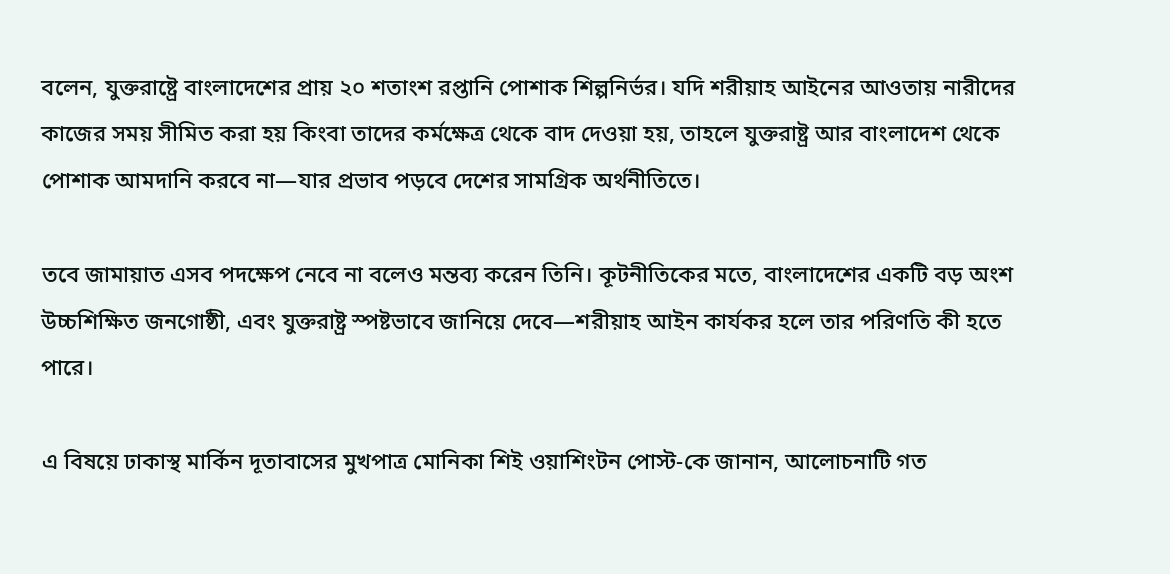বলেন, যুক্তরাষ্ট্রে বাংলাদেশের প্রায় ২০ শতাংশ রপ্তানি পোশাক শিল্পনির্ভর। যদি শরীয়াহ আইনের আওতায় নারীদের কাজের সময় সীমিত করা হয় কিংবা তাদের কর্মক্ষেত্র থেকে বাদ দেওয়া হয়, তাহলে যুক্তরাষ্ট্র আর বাংলাদেশ থেকে পোশাক আমদানি করবে না—যার প্রভাব পড়বে দেশের সামগ্রিক অর্থনীতিতে।

তবে জামায়াত এসব পদক্ষেপ নেবে না বলেও মন্তব্য করেন তিনি। কূটনীতিকের মতে, বাংলাদেশের একটি বড় অংশ উচ্চশিক্ষিত জনগোষ্ঠী, এবং যুক্তরাষ্ট্র স্পষ্টভাবে জানিয়ে দেবে—শরীয়াহ আইন কার্যকর হলে তার পরিণতি কী হতে পারে।

এ বিষয়ে ঢাকাস্থ মার্কিন দূতাবাসের মুখপাত্র মোনিকা শিই ওয়াশিংটন পোস্ট-কে জানান, আলোচনাটি গত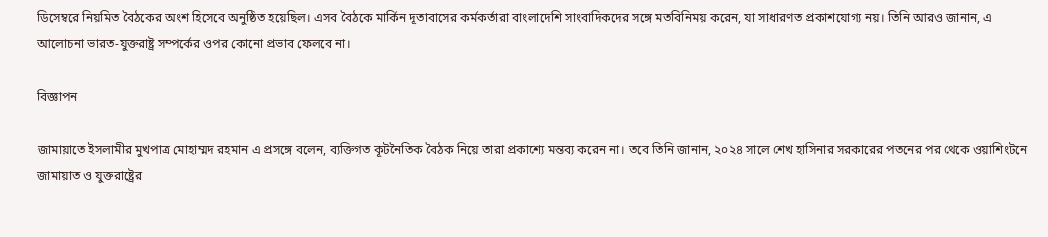ডিসেম্বরে নিয়মিত বৈঠকের অংশ হিসেবে অনুষ্ঠিত হয়েছিল। এসব বৈঠকে মার্কিন দূতাবাসের কর্মকর্তারা বাংলাদেশি সাংবাদিকদের সঙ্গে মতবিনিময় করেন, যা সাধারণত প্রকাশযোগ্য নয়। তিনি আরও জানান, এ আলোচনা ভারত-যুক্তরাষ্ট্র সম্পর্কের ওপর কোনো প্রভাব ফেলবে না।

বিজ্ঞাপন

জামায়াতে ইসলামীর মুখপাত্র মোহাম্মদ রহমান এ প্রসঙ্গে বলেন, ব্যক্তিগত কূটনৈতিক বৈঠক নিয়ে তারা প্রকাশ্যে মন্তব্য করেন না। তবে তিনি জানান, ২০২৪ সালে শেখ হাসিনার সরকারের পতনের পর থেকে ওয়াশিংটনে জামায়াত ও যুক্তরাষ্ট্রের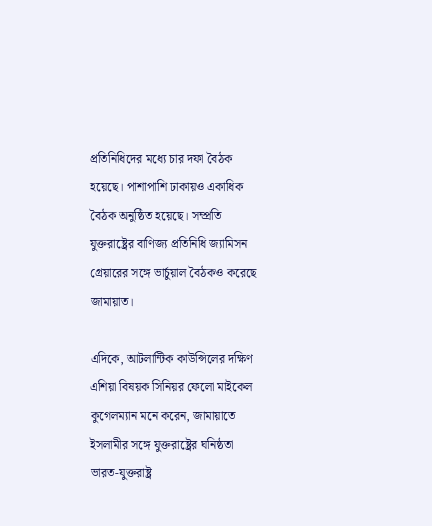প্রতিনিধিদের মধ্যে চার দফা বৈঠক হয়েছে। পাশাপাশি ঢাকায়ও একাধিক বৈঠক অনুষ্ঠিত হয়েছে। সম্প্রতি যুক্তরাষ্ট্রের বাণিজ্য প্রতিনিধি জ্যামিসন গ্রেয়ারের সঙ্গে ভার্চুয়াল বৈঠকও করেছে জামায়াত।

এদিকে, আটলান্টিক কাউন্সিলের দক্ষিণ এশিয়া বিষয়ক সিনিয়র ফেলো মাইকেল কুগেলম্যান মনে করেন, জামায়াতে ইসলামীর সঙ্গে যুক্তরাষ্ট্রের ঘনিষ্ঠতা ভারত-যুক্তরাষ্ট্র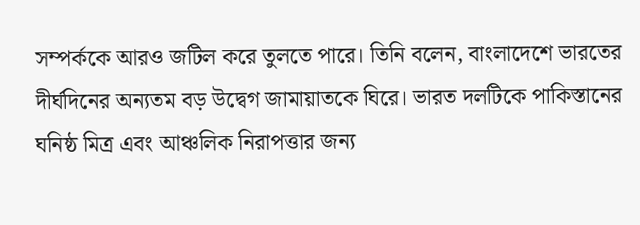সম্পর্ককে আরও জটিল করে তুলতে পারে। তিনি বলেন, বাংলাদেশে ভারতের দীর্ঘদিনের অন্যতম বড় উদ্বেগ জামায়াতকে ঘিরে। ভারত দলটিকে পাকিস্তানের ঘনিষ্ঠ মিত্র এবং আঞ্চলিক নিরাপত্তার জন্য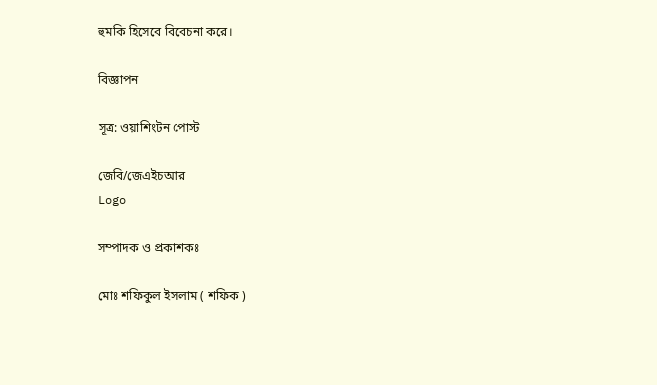হুমকি হিসেবে বিবেচনা করে।

বিজ্ঞাপন

সূত্র: ওয়াশিংটন পোস্ট

জেবি/জেএইচআর
Logo

সম্পাদক ও প্রকাশকঃ

মোঃ শফিকুল ইসলাম ( শফিক )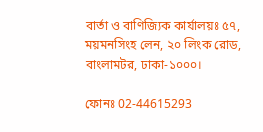বার্তা ও বাণিজ্যিক কার্যালয়ঃ ৫৭, ময়মনসিংহ লেন, ২০ লিংক রোড, বাংলামটর, ঢাকা-১০০০।

ফোনঃ 02-44615293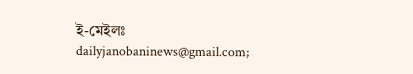ই-মেইলঃ dailyjanobaninews@gmail.com;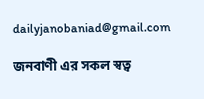dailyjanobaniad@gmail.com

জনবাণী এর সকল স্বত্ব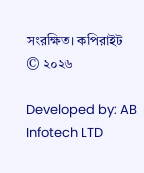সংরক্ষিত। কপিরাইট © ২০২৬

Developed by: AB Infotech LTD